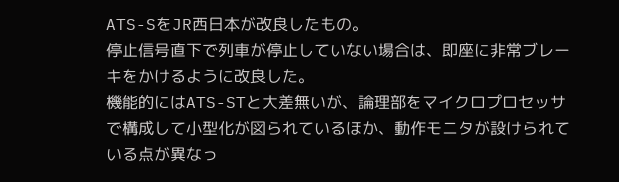ATS-SをJR西日本が改良したもの。
停止信号直下で列車が停止していない場合は、即座に非常ブレーキをかけるように改良した。
機能的にはATS-STと大差無いが、論理部をマイクロプロセッサで構成して小型化が図られているほか、動作モニタが設けられている点が異なっ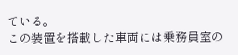ている。
この装置を搭載した車両には乗務員室の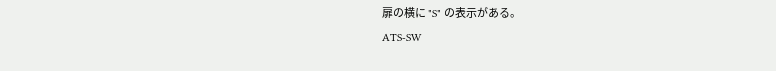扉の横に "S" の表示がある。
ATS-SW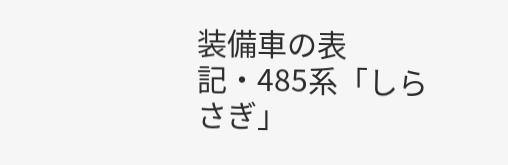装備車の表記・485系「しらさぎ」